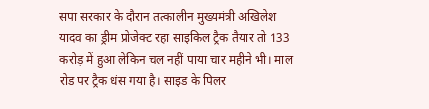सपा सरकार के दौरान तत्कालीन मुख्यमंत्री अखिलेश यादव का ड्रीम प्रोजेक्ट रहा साइकिल ट्रैक तैयार तो 133 करोड़ में हुआ लेकिन चल नहीं पाया चार महीने भी। माल रोड पर ट्रैक धंस गया है। साइड के पिलर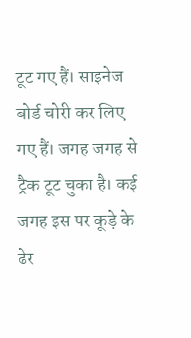टूट गए हैं। साइनेज बोर्ड चोरी कर लिए गए हैं। जगह जगह से ट्रैक टूट चुका है। कई जगह इस पर कूड़े के ढेर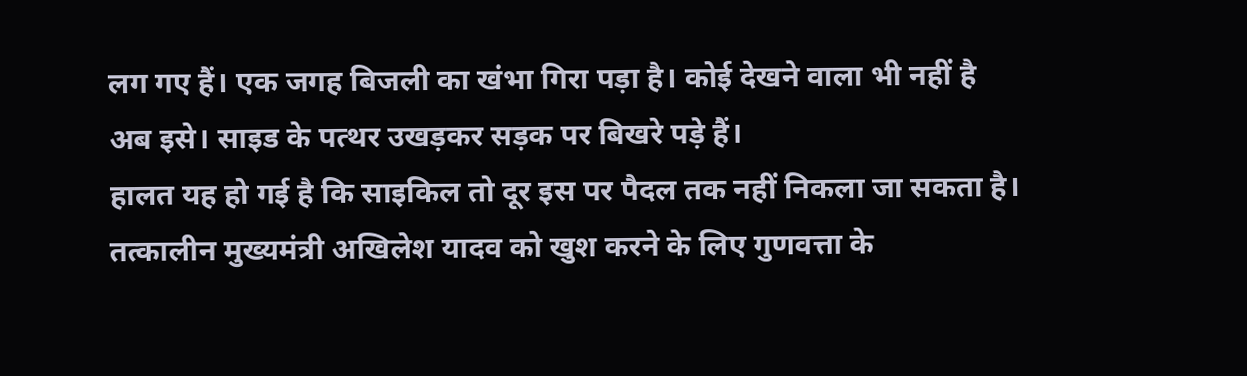लग गए हैं। एक जगह बिजली का खंभा गिरा पड़ा है। कोई देखने वाला भी नहीं है अब इसे। साइड के पत्थर उखड़कर सड़क पर बिखरे पड़े हैं।
हालत यह हो गई है कि साइकिल तो दूर इस पर पैदल तक नहीं निकला जा सकता है। तत्कालीन मुख्यमंत्री अखिलेश यादव को खुश करने के लिए गुणवत्ता के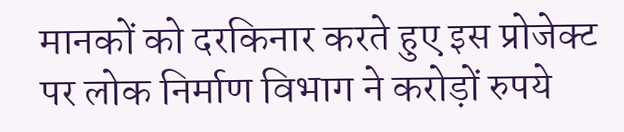मानकों को दरकिनार करते हुए इस प्रोजेक्ट पर लोक निर्माण विभाग ने करोड़ों रुपये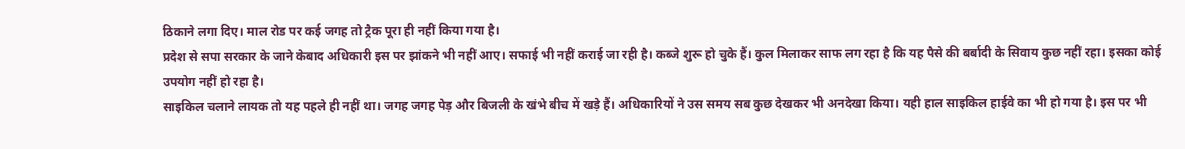ठिकाने लगा दिए। माल रोड पर कई जगह तो ट्रैक पूरा ही नहीं किया गया है।
प्रदेश से सपा सरकार के जाने केबाद अधिकारी इस पर झांकने भी नहीं आए। सफाई भी नहीं कराई जा रही है। कब्जे शुरू हो चुके हैं। कुल मिलाकर साफ लग रहा है कि यह पैसे की बर्बादी के सिवाय कुछ नहीं रहा। इसका कोई उपयोग नहीं हो रहा है।
साइकिल चलाने लायक तो यह पहले ही नहीं था। जगह जगह पेड़ और बिजली के खंभे बीच में खड़े हैं। अधिकारियों ने उस समय सब कुछ देखकर भी अनदेखा किया। यही हाल साइकिल हाईवे का भी हो गया है। इस पर भी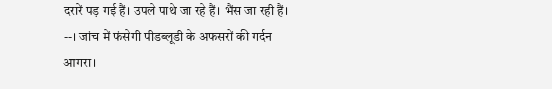दरारें पड़ गई हैं। उपले पाथे जा रहे हैं। भैंस जा रही हैं।
--। जांच में फंसेगी पीडब्लूडी के अफसरों की गर्दन
आगरा।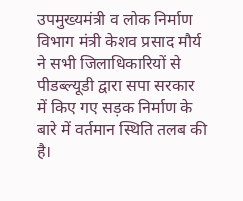उपमुख्यमंत्री व लोक निर्माण विभाग मंत्री केशव प्रसाद मौर्य ने सभी जिलाधिकारियों से पीडब्ल्यूडी द्वारा सपा सरकार में किए गए सड़क निर्माण के बारे में वर्तमान स्थिति तलब की है।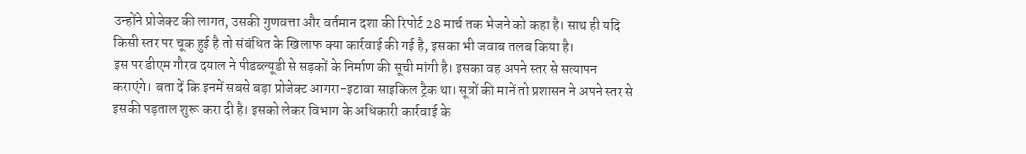उन्होंने प्रोजेक्ट की लागत, उसकी गुणवत्ता और वर्तमान दशा की रिपोर्ट 28 मार्च तक भेजने को कहा है। साथ ही यदि किसी स्तर पर चूक हुई है तो संबंधित के खिलाफ क्या कार्रवाई की गई है, इसका भी जवाब तलब किया है।
इस पर डीएम गौरव दयाल ने पीडब्ल्यूडी से सड़कों के निर्माण की सूची मांगी है। इसका वह अपने स्तर से सत्यापन कराएंगे। बता दें कि इनमें सबसे बड़ा प्रोजेक्ट आगरा-इटावा साइकिल ट्रैक था। सूत्रों की मानें तो प्रशासन ने अपने स्तर से इसकी पड़ताल शुरू करा दी है। इसको लेकर विभाग के अधिकारी कार्रवाई के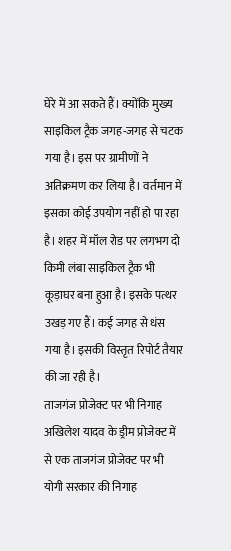घेरे में आ सकते हैं। क्योंकि मुख्य साइकिल ट्रैक जगह-जगह से चटक गया है। इस पर ग्रामीणों ने अतिक्रमण कर लिया है। वर्तमान में इसका कोई उपयोग नहीं हो पा रहा है। शहर में मॉल रोड पर लगभग दो किमी लंबा साइकिल ट्रैक भी कूड़ाघर बना हुआ है। इसके पत्थर उखड़ गए हैं। कई जगह से धंस गया है। इसकी विस्तृत रिपोर्ट तैयार की जा रही है।
ताजगंज प्रोजेक्ट पर भी निगाह
अखिलेश यादव के ड्रीम प्रोजेक्ट में से एक ताजगंज प्रोजेक्ट पर भी योगी सरकार की निगाह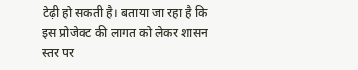टेढ़ी हो सकती है। बताया जा रहा है कि इस प्रोजेक्ट की लागत को लेकर शासन स्तर पर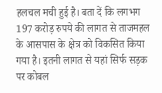हलचल मची हुई है। बता दें कि लगभग 197 करोड़ रुपये की लागत से ताजमहल के आसपास के क्षेत्र को विकसित किया गया है। इतनी लागत से यहां सिर्फ सड़क पर कोबल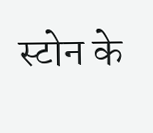स्टोन के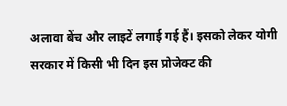अलावा बेंच और लाइटें लगाई गई हैं। इसको लेकर योगी सरकार में किसी भी दिन इस प्रोजेक्ट की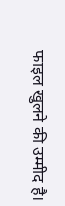फाइल खुलने की उम्मीद है।